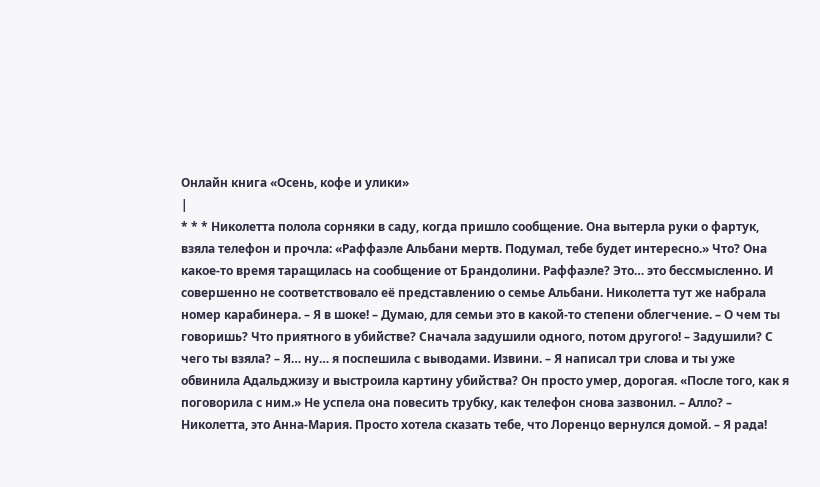Онлайн книга «Осень, кофе и улики»
|
* * * Николетта полола сорняки в саду, когда пришло сообщение. Она вытерла руки о фартук, взяла телефон и прочла: «Раффаэле Альбани мертв. Подумал, тебе будет интересно.» Что? Она какое-то время таращилась на сообщение от Брандолини. Раффаэле? Это… это бессмысленно. И совершенно не соответствовало её представлению о семье Альбани. Николетта тут же набрала номер карабинера. – Я в шоке! – Думаю, для семьи это в какой-то степени облегчение. – О чем ты говоришь? Что приятного в убийстве? Сначала задушили одного, потом другого! – Задушили? С чего ты взяла? – Я… ну… я поспешила с выводами. Извини. – Я написал три слова и ты уже обвинила Адальджизу и выстроила картину убийства? Он просто умер, дорогая. «После того, как я поговорила с ним.» Не успела она повесить трубку, как телефон снова зазвонил. – Алло? – Николетта, это Анна-Мария. Просто хотела сказать тебе, что Лоренцо вернулся домой. – Я рада!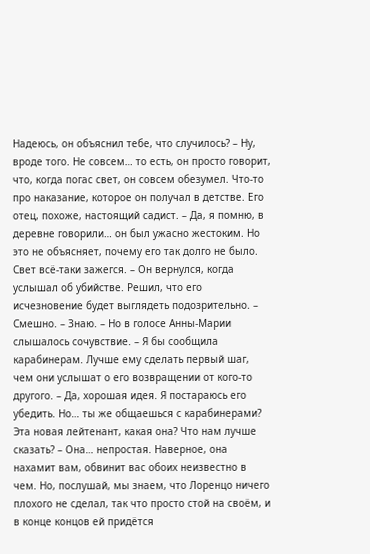Надеюсь, он объяснил тебе, что случилось? – Ну, вроде того. Не совсем… то есть, он просто говорит, что, когда погас свет, он совсем обезумел. Что-то про наказание, которое он получал в детстве. Его отец, похоже, настоящий садист. – Да, я помню, в деревне говорили… он был ужасно жестоким. Но это не объясняет, почему его так долго не было. Свет всё-таки зажегся. – Он вернулся, когда услышал об убийстве. Решил, что его исчезновение будет выглядеть подозрительно. – Смешно. – Знаю. – Но в голосе Анны-Марии слышалось сочувствие. – Я бы сообщила карабинерам. Лучше ему сделать первый шаг, чем они услышат о его возвращении от кого-то другого. – Да, хорошая идея. Я постараюсь его убедить. Но… ты же общаешься с карабинерами? Эта новая лейтенант, какая она? Что нам лучше сказать? – Она… непростая. Наверное, она нахамит вам, обвинит вас обоих неизвестно в чем. Но, послушай, мы знаем, что Лоренцо ничего плохого не сделал, так что просто стой на своём, и в конце концов ей придётся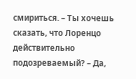смириться. – Ты хочешь сказать, что Лоренцо действительно подозреваемый? – Да,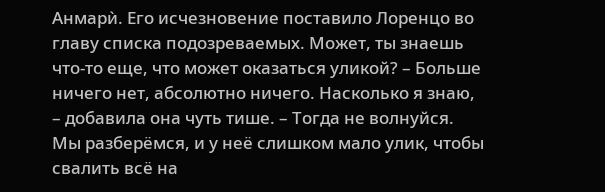Анмарѝ. Его исчезновение поставило Лоренцо во главу списка подозреваемых. Может, ты знаешь что-то еще, что может оказаться уликой? – Больше ничего нет, абсолютно ничего. Насколько я знаю, – добавила она чуть тише. – Тогда не волнуйся. Мы разберёмся, и у неё слишком мало улик, чтобы свалить всё на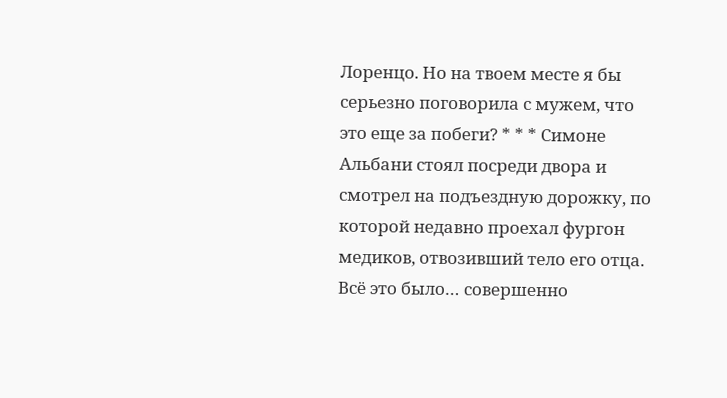Лоренцо. Но на твоем месте я бы серьезно поговорила с мужем, что это еще за побеги? * * * Симоне Альбани стоял посреди двора и смотрел на подъездную дорожку, по которой недавно проехал фургон медиков, отвозивший тело его отца. Всё это было… совершенно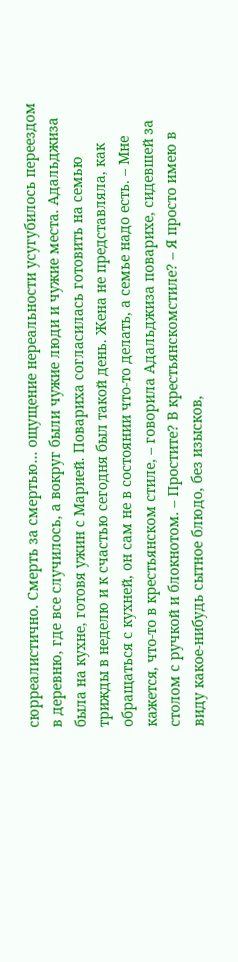сюрреалистично. Смерть за смертью… ощущение нереальности усугубилось переездом в деревню, где все случилось, а вокруг были чужие люди и чужие места. Адальджиза была на кухне, готовя ужин с Марией. Повариха согласилась готовить на семью трижды в неделю и к счастью сегодня был такой день. Жена не представляла, как обращаться с кухней, он сам не в состоянии что-то делать, а семье надо есть. – Мне кажется, что-то в крестьянском стиле, – говорила Адальджиза поварихе, сидевшей за столом с ручкой и блокнотом. – Простите? В крестьянскомстиле? – Я просто имею в виду какое-нибудь сытное блюдо, без изысков,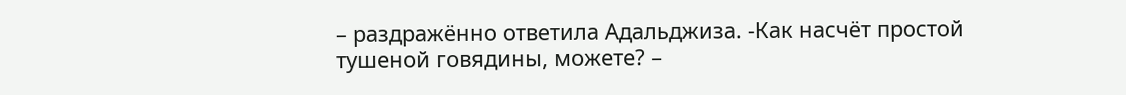– раздражённо ответила Адальджиза. -Как насчёт простой тушеной говядины, можете? –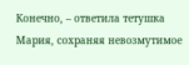Конечно, – ответила тетушка Мария, сохраняя невозмутимое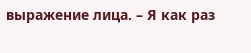выражение лица. – Я как раз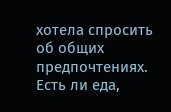хотела спросить об общих предпочтениях. Есть ли еда,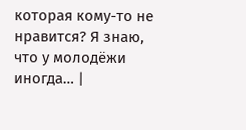которая кому-то не нравится? Я знаю, что у молодёжи иногда… |